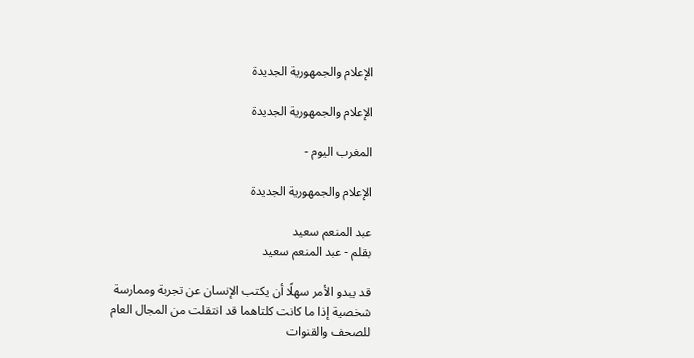الإعلام والجمهورية الجديدة

الإعلام والجمهورية الجديدة

المغرب اليوم -

الإعلام والجمهورية الجديدة

عبد المنعم سعيد
بقلم - عبد المنعم سعيد

قد يبدو الأمر سهلًا أن يكتب الإنسان عن تجربة وممارسة شخصية إذا ما كانت كلتاهما قد انتقلت من المجال العام للصحف والقنوات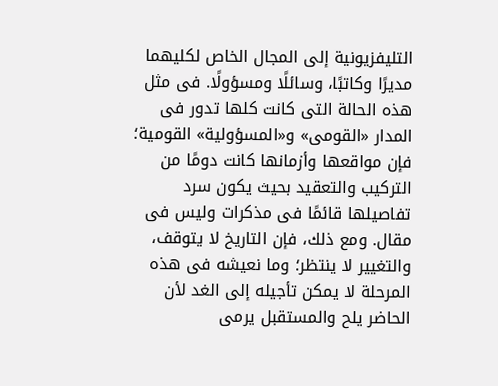التليفزيونية إلى المجال الخاص لكليهما مديرًا وكاتبًا، وسائلًا ومسؤولًا. فى مثل هذه الحالة التى كانت كلها تدور فى المدار «القومى» و«المسؤولية» القومية؛ فإن مواقعها وأزمانها كانت دومًا من التركيب والتعقيد بحيث يكون سرد تفاصيلها قائمًا فى مذكرات وليس فى مقال. ومع ذلك، فإن التاريخ لا يتوقف، والتغيير لا ينتظر؛ وما نعيشه فى هذه المرحلة لا يمكن تأجيله إلى الغد لأن الحاضر يلح والمستقبل يرمى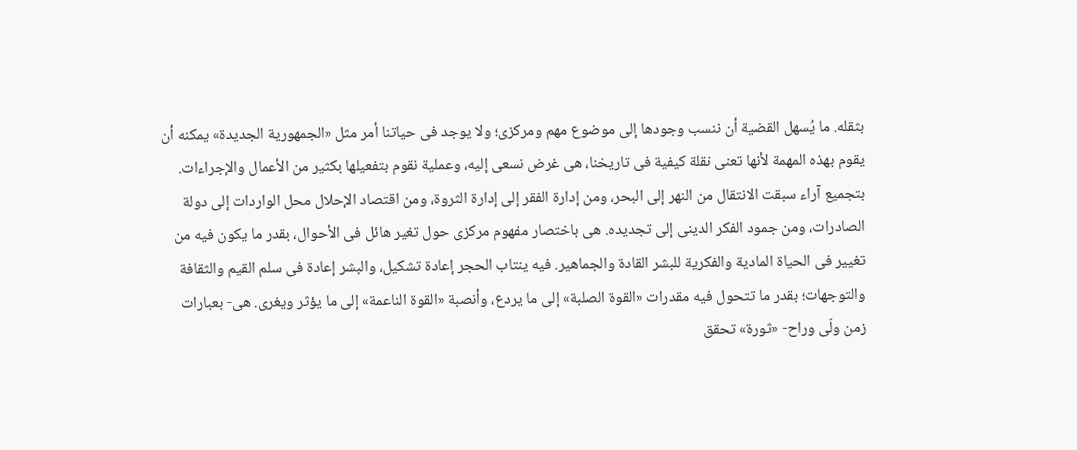بثقله. ما يُسهل القضية أن ننسب وجودها إلى موضوع مهم ومركزى؛ ولا يوجد فى حياتنا أمر مثل «الجمهورية الجديدة» يمكنه أن يقوم بهذه المهمة لأنها تعنى نقلة كيفية فى تاريخنا، هى غرض نسعى إليه، وعملية نقوم بتفعيلها بكثير من الأعمال والإجراءات. بتجميع آراء سبقت الانتقال من النهر إلى البحر، ومن إدارة الفقر إلى إدارة الثروة، ومن اقتصاد الإحلال محل الواردات إلى دولة الصادرات، ومن جمود الفكر الدينى إلى تجديده. هى باختصار مفهوم مركزى حول تغير هائل فى الأحوال، بقدر ما يكون فيه من تغيير فى الحياة المادية والفكرية للبشر القادة والجماهير. فيه ينتاب الحجر إعادة تشكيل، والبشر إعادة فى سلم القيم والثقافة والتوجهات؛ بقدر ما تتحول فيه مقدرات «القوة الصلبة» إلى ما يردع، وأنصبة «القوة الناعمة» إلى ما يؤثر ويغرى. هى- بعبارات زمن ولّى وراح- «ثورة» تحقق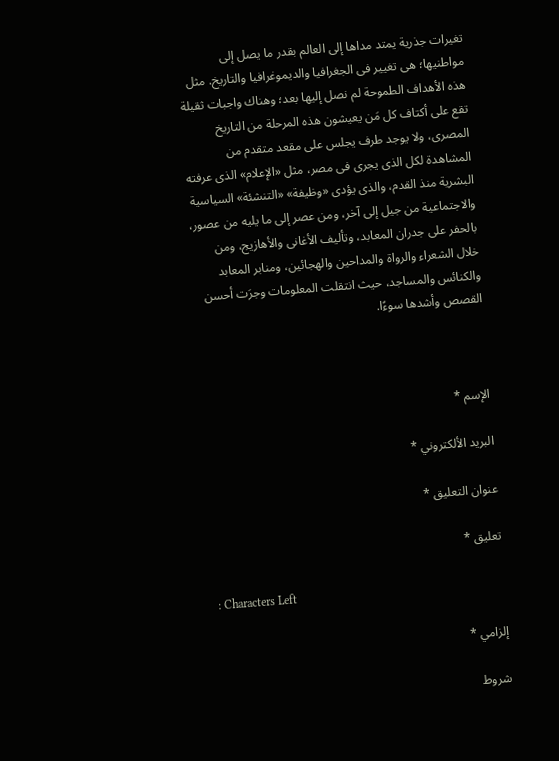تغيرات جذرية يمتد مداها إلى العالم بقدر ما يصل إلى مواطنيها؛ هى تغيير فى الجغرافيا والديموغرافيا والتاريخ. مثل هذه الأهداف الطموحة لم نصل إليها بعد؛ وهناك واجبات ثقيلة تقع على أكتاف كل مَن يعيشون هذه المرحلة من التاريخ المصرى، ولا يوجد طرف يجلس على مقعد متقدم من المشاهدة لكل الذى يجرى فى مصر، مثل «الإعلام» الذى عرفته البشرية منذ القدم، والذى يؤدى «وظيفة» «التنشئة» السياسية والاجتماعية من جيل إلى آخر، ومن عصر إلى ما يليه من عصور، بالحفر على جدران المعابد، وتأليف الأغانى والأهازيج، ومن خلال الشعراء والرواة والمداحين والهجائين، ومنابر المعابد والكنائس والمساجد، حيث انتقلت المعلومات وجرَت أحسن القصص وأشدها سوءًا.



الإسم *

البريد الألكتروني *

عنوان التعليق *

تعليق *

: Characters Left

إلزامي *

شروط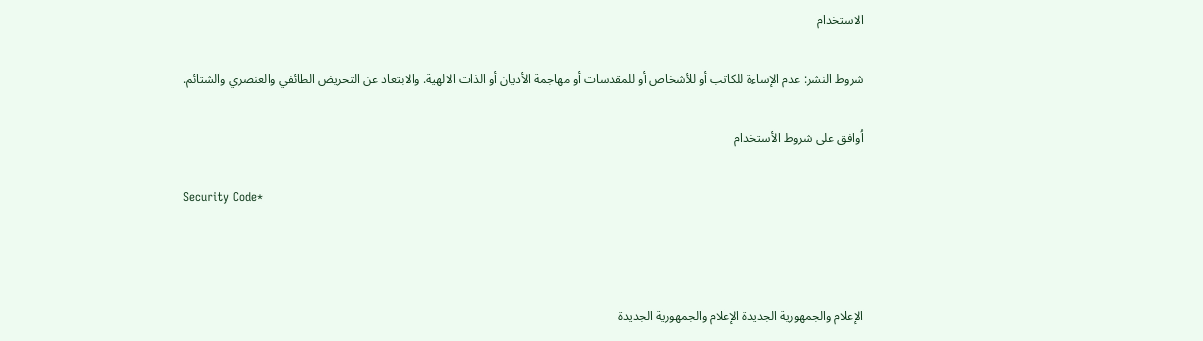الاستخدام

شروط النشر: عدم الإساءة للكاتب أو للأشخاص أو للمقدسات أو مهاجمة الأديان أو الذات الالهية. والابتعاد عن التحريض الطائفي والعنصري والشتائم.

اُوافق على شروط الأستخدام

Security Code*



الإعلام والجمهورية الجديدة الإعلام والجمهورية الجديدة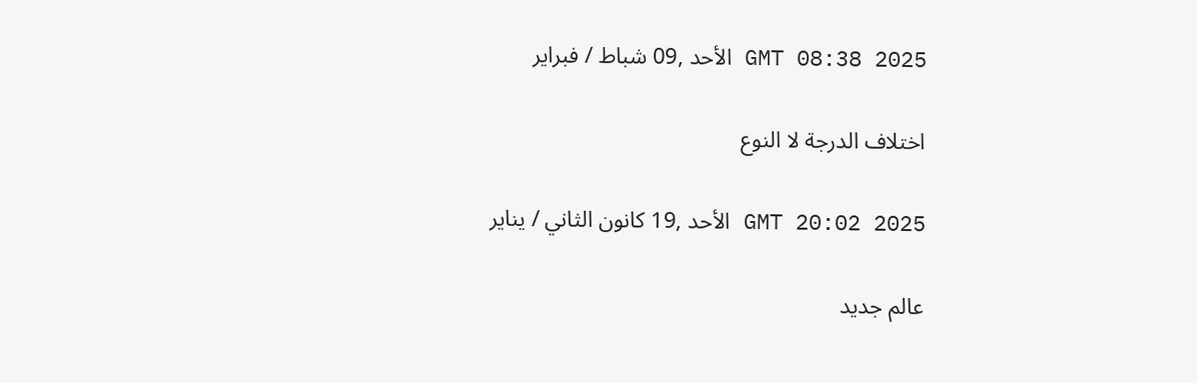GMT 08:38 2025 الأحد ,09 شباط / فبراير

اختلاف الدرجة لا النوع

GMT 20:02 2025 الأحد ,19 كانون الثاني / يناير

عالم جديد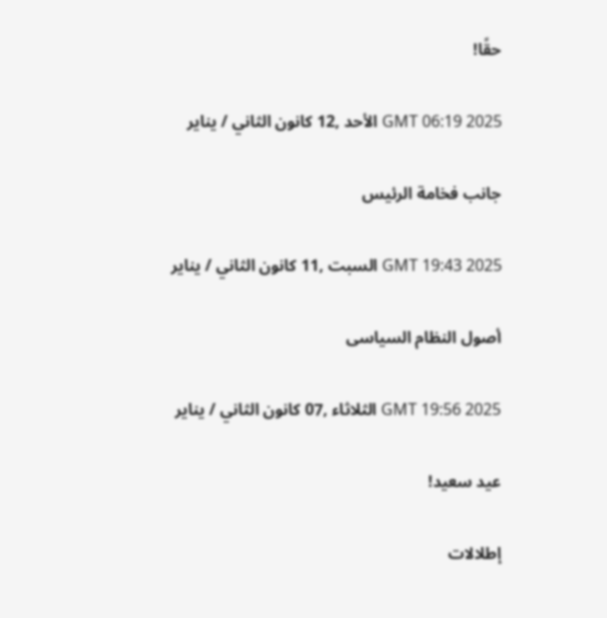حقًا!

GMT 06:19 2025 الأحد ,12 كانون الثاني / يناير

جانب فخامة الرئيس

GMT 19:43 2025 السبت ,11 كانون الثاني / يناير

أصول النظام السياسى

GMT 19:56 2025 الثلاثاء ,07 كانون الثاني / يناير

عيد سعيد!

إطلالات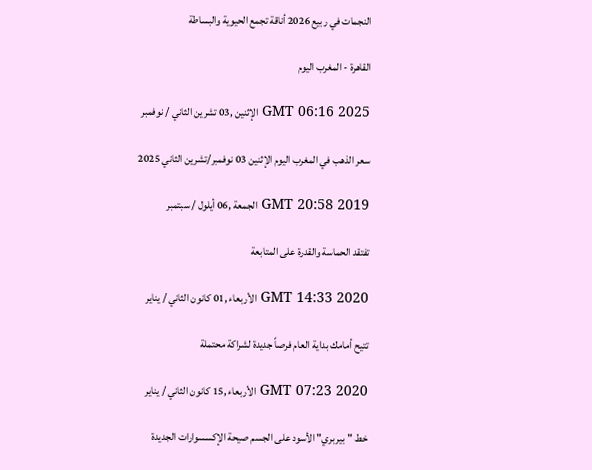النجمات في ربيع 2026 أناقة تجمع الحيوية والبساطة

القاهرة - المغرب اليوم

GMT 06:16 2025 الإثنين ,03 تشرين الثاني / نوفمبر

سعر الذهب في المغرب اليوم الإثنين 03 نوفمبر/تشرين الثاني 2025

GMT 20:58 2019 الجمعة ,06 أيلول / سبتمبر

تفتقد الحماسة والقدرة على المتابعة

GMT 14:33 2020 الأربعاء ,01 كانون الثاني / يناير

تتيح أمامك بداية العام فرصاً جديدة لشراكة محتملة

GMT 07:23 2020 الأربعاء ,15 كانون الثاني / يناير

خط "بيربري" الأسود على الجسم صيحة الإكسسوارات الجديدة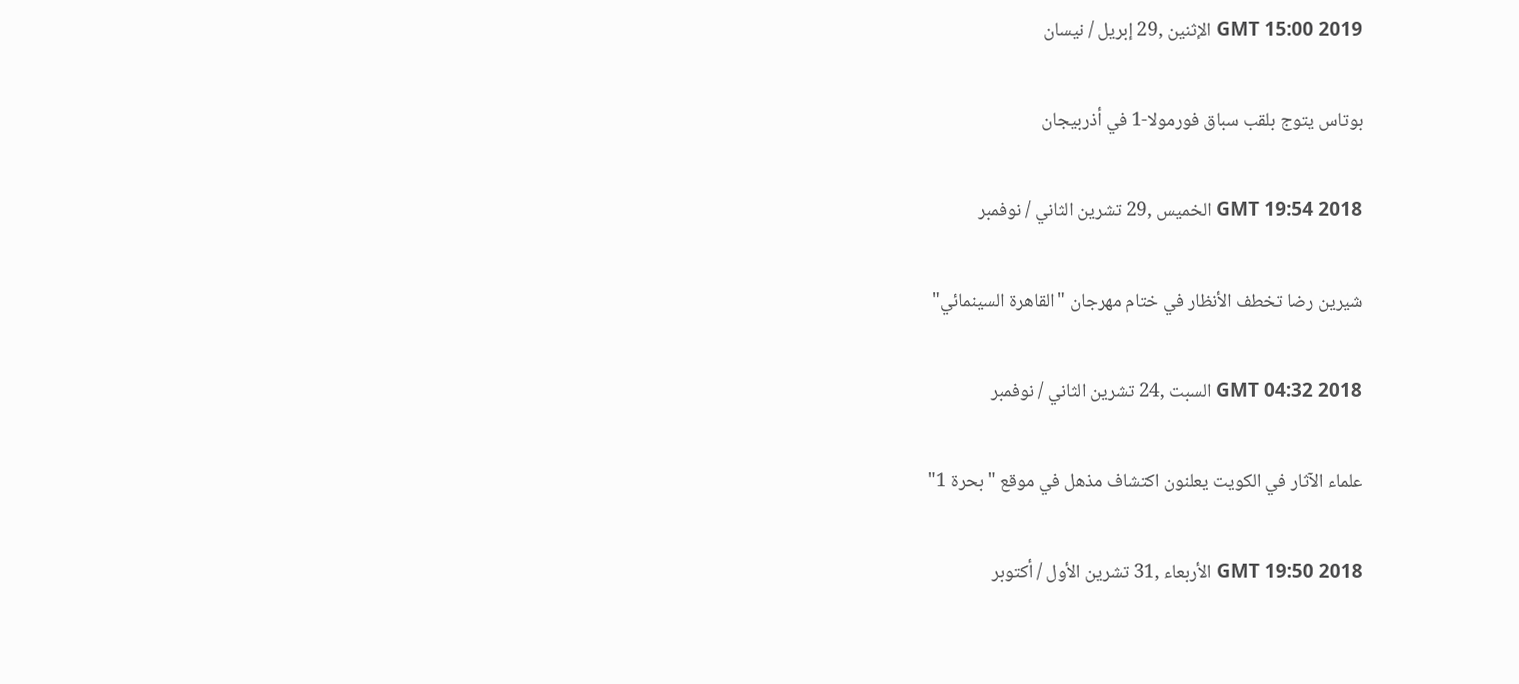GMT 15:00 2019 الإثنين ,29 إبريل / نيسان

بوتاس يتوج بلقب سباق فورمولا-1 في أذربيجان

GMT 19:54 2018 الخميس ,29 تشرين الثاني / نوفمبر

شيرين رضا تخطف الأنظار في ختام مهرجان "القاهرة السينمائي"

GMT 04:32 2018 السبت ,24 تشرين الثاني / نوفمبر

علماء الآثار في الكويت يعلنون اكتشاف مذهل في موقع "بحرة 1"

GMT 19:50 2018 الأربعاء ,31 تشرين الأول / أكتوبر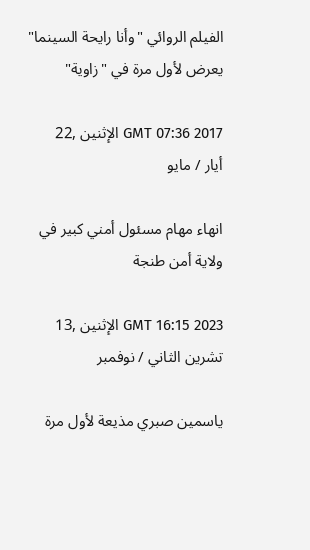الفيلم الروائي "وأنا رايحة السينما" يعرض لأول مرة في "زاوية"

GMT 07:36 2017 الإثنين ,22 أيار / مايو

انهاء مهام مسئول أمني كبير في ولاية أمن طنجة

GMT 16:15 2023 الإثنين ,13 تشرين الثاني / نوفمبر

ياسمين صبري مذيعة لأول مرة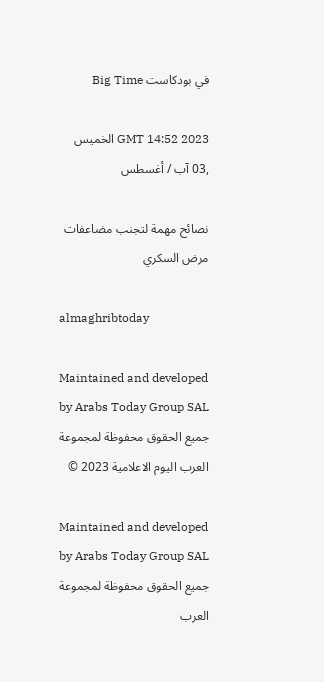في بودكاست Big Time

GMT 14:52 2023 الخميس ,03 آب / أغسطس

نصائح مهمة لتجنب مضاعفات مرض السكري

almaghribtoday

Maintained and developed by Arabs Today Group SAL
جميع الحقوق محفوظة لمجموعة العرب اليوم الاعلامية 2023 ©

Maintained and developed by Arabs Today Group SAL
جميع الحقوق محفوظة لمجموعة العرب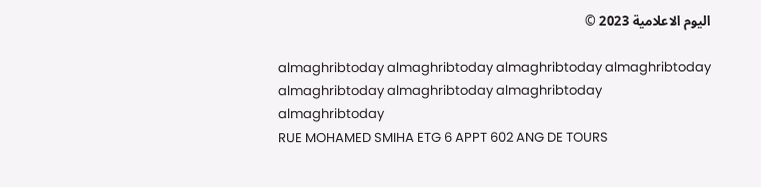اليوم الاعلامية 2023 ©

almaghribtoday almaghribtoday almaghribtoday almaghribtoday
almaghribtoday almaghribtoday almaghribtoday
almaghribtoday
RUE MOHAMED SMIHA ETG 6 APPT 602 ANG DE TOURS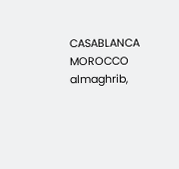CASABLANCA MOROCCO
almaghrib,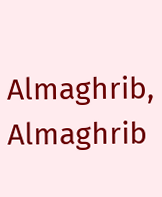Almaghrib, Almaghrib